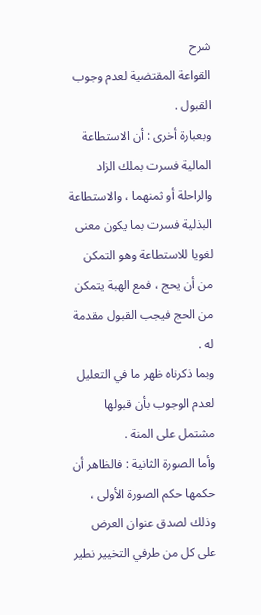شرح
القواعة المقتضية لعدم وجوب القبول .
وبعبارة أخرى : أن الاستطاعة المالية فسرت بملك الزاد والراحلة أو ثمنهما ، والاستطاعة البذلية فسرت بما يكون معنى لغويا للاستطاعة وهو التمكن من أن يحج ، فمع الهبة يتمكن من الحج فيجب القبول مقدمة له .
وبما ذكرناه ظهر ما في التعليل لعدم الوجوب بأن قبولها مشتمل على المنة .
وأما الصورة الثانية : فالظاهر أن حكمها حكم الصورة الأولى ، وذلك لصدق عنوان العرض على كل من طرفي التخيير نطير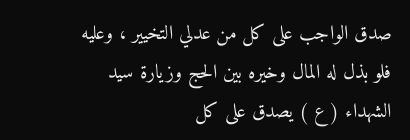صدق الواجب على كل من عدلي التخيير ، وعليه فلو بذل له المال وخيره بين الحج وزيارة سيد الشهداء ( ع ) يصدق على كل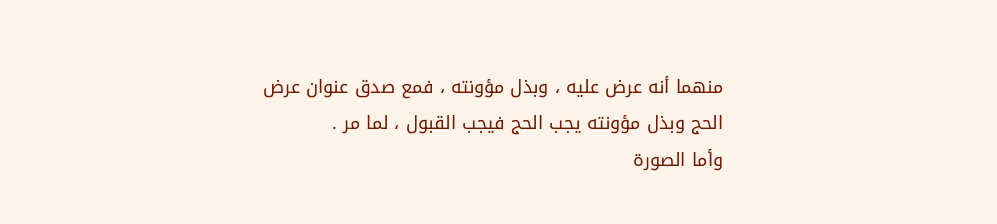منهما أنه عرض عليه ، وبذل مؤونته ، فمع صدق عنوان عرض الحج وبذل مؤونته يجب الحج فيجب القبول ، لما مر .
وأما الصورة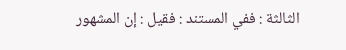الثالثة : ففي المستند : فقيل : إن المشهور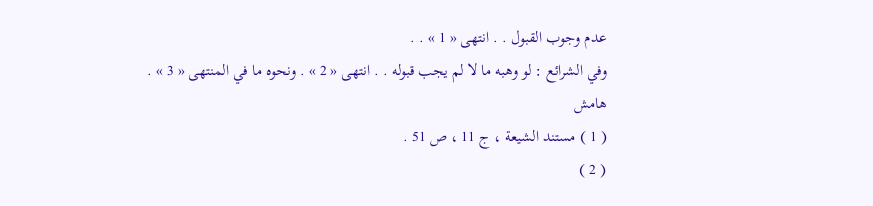عدم وجوب القبول . . انتهى « 1 » . .
وفي الشرائع : لو وهبه ما لا لم يجب قبوله . . انتهى « 2 » . ونحوه ما في المنتهى « 3 » .
هامش
( 1 ) مستند الشيعة ، ج 11 ، ص 51 .
( 2 )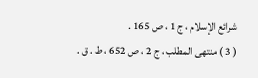شرائع الإسلام ، ج 1 ، ص 165 .
( 3 ) منتهى المطلب ، ج 2 ، ص 652 ، ط . ق .